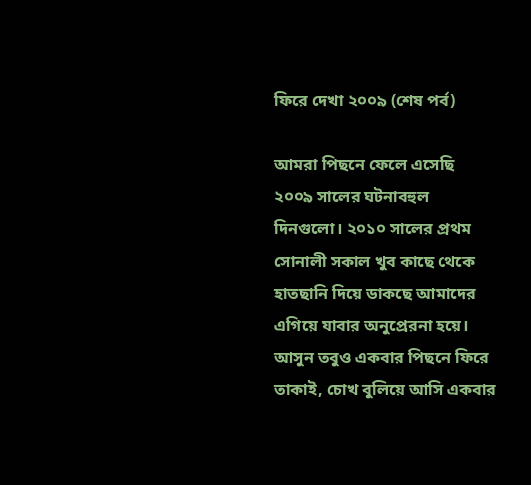ফিরে দেখা ২০০৯ (শেষ পর্ব)

আমরা পিছনে ফেলে এসেছি ২০০৯ সালের ঘটনাবহুল দিনগুলো। ২০১০ সালের প্রথম সোনালী সকাল খুব কাছে থেকে হাতছানি দিয়ে ডাকছে আমাদের এগিয়ে যাবার অনুপ্রেরনা হয়ে। আসুন তবুও একবার পিছনে ফিরে তাকাই, চোখ বুলিয়ে আসি একবার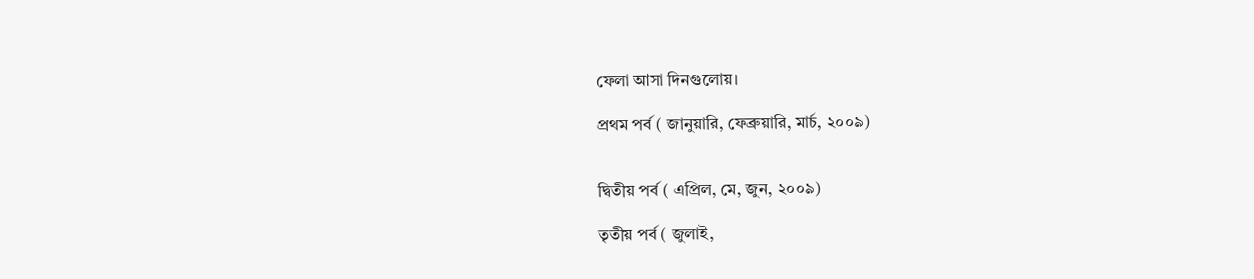ফেলা আসা দিনগুলোয়।

প্রথম পর্ব ( জানুয়ারি, ফেব্রুয়ারি, মার্চ, ২০০৯)


দ্বিতীয় পর্ব ( এপ্রিল, মে, জুন, ২০০৯)

তৃতীয় পর্ব ( জুলাই,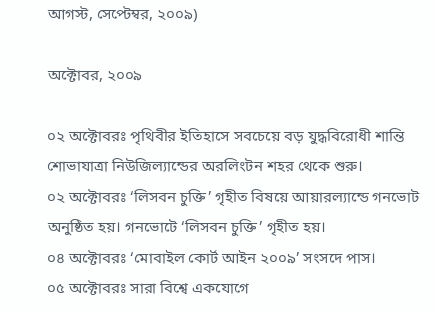আগস্ট, সেপ্টেম্বর, ২০০৯)

অক্টোবর, ২০০৯

০২ অক্টোবরঃ পৃথিবীর ইতিহাসে সবচেয়ে বড় যুদ্ধবিরোধী শান্তি শোভাযাত্রা নিউজিল্যান্ডের অরলিংটন শহর থেকে শুরু।
০২ অক্টোবরঃ ‘লিসবন চুক্তি’ গৃহীত বিষয়ে আয়ারল্যান্ডে গনভোট অনুষ্ঠিত হয়। গনভোটে ‘লিসবন চুক্তি’ গৃহীত হয়।
০৪ অক্টোবরঃ ‘মোবাইল কোর্ট আইন ২০০৯’ সংসদে পাস।
০৫ অক্টোবরঃ সারা বিশ্বে একযোগে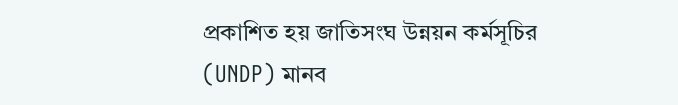প্রকাশিত হয় জাতিসংঘ উন্নয়ন কর্মসূচির (UNDP) মানব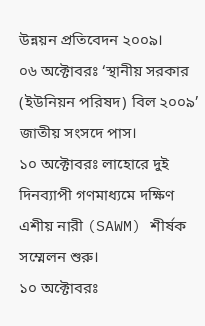উন্নয়ন প্রতিবেদন ২০০৯।
০৬ অক্টোবরঃ ‘স্থানীয় সরকার (ইউনিয়ন পরিষদ) বিল ২০০৯’ জাতীয় সংসদে পাস।
১০ অক্টোবরঃ লাহোরে দুই দিনব্যাপী গণমাধ্যমে দক্ষিণ এশীয় নারী (SAWM) শীর্ষক সম্মেলন শুরু।
১০ অক্টোবরঃ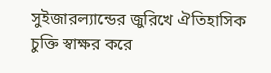সুইজারল্যান্ডের জুরিখে ঐতিহাসিক চুক্তি স্বাক্ষর করে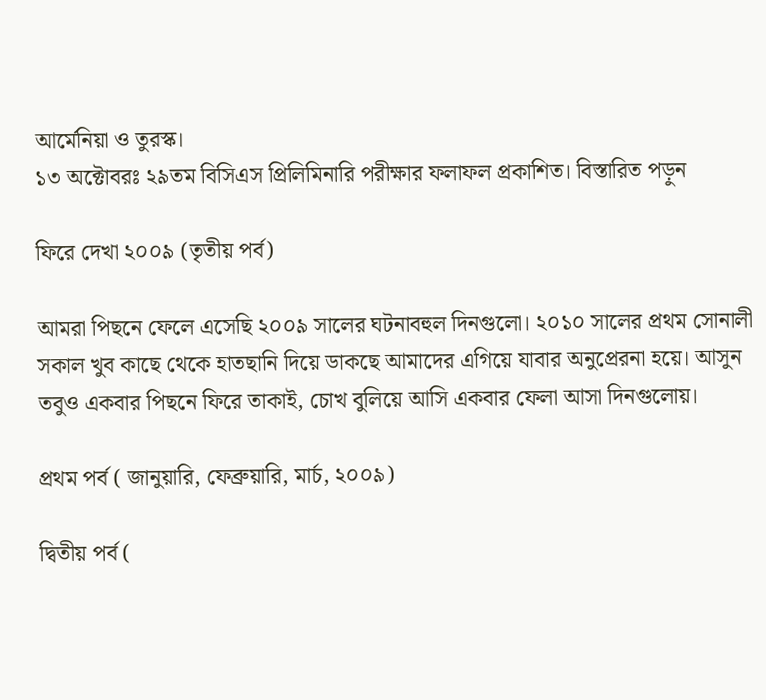আর্মেনিয়া ও তুরস্ক।
১৩ অক্টোবরঃ ২৯তম বিসিএস প্রিলিমিনারি পরীক্ষার ফলাফল প্রকাশিত। বিস্তারিত পড়ুন

ফিরে দেখা ২০০৯ (তৃতীয় পর্ব)

আমরা পিছনে ফেলে এসেছি ২০০৯ সালের ঘটনাবহুল দিনগুলো। ২০১০ সালের প্রথম সোনালী সকাল খুব কাছে থেকে হাতছানি দিয়ে ডাকছে আমাদের এগিয়ে যাবার অনুপ্রেরনা হয়ে। আসুন তবুও একবার পিছনে ফিরে তাকাই, চোখ বুলিয়ে আসি একবার ফেলা আসা দিনগুলোয়।

প্রথম পর্ব ( জানুয়ারি, ফেব্রুয়ারি, মার্চ, ২০০৯)

দ্বিতীয় পর্ব (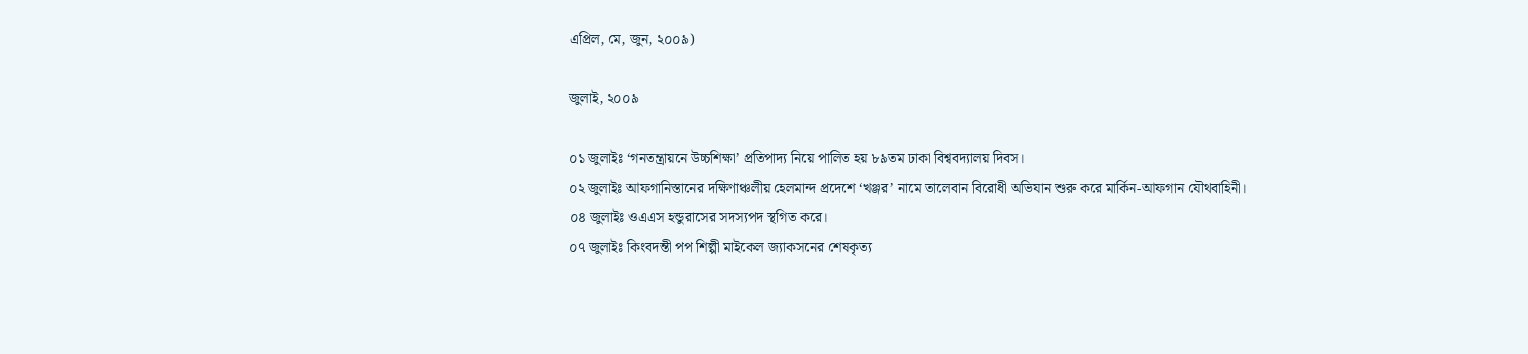এপ্রিল, মে, জুন, ২০০৯)

জুলাই, ২০০৯

০১ জুলাইঃ ‘গনতন্ত্রায়নে উচ্চশিক্ষা’ প্রতিপাদ্য নিয়ে পালিত হয় ৮৯তম ঢাকা বিশ্ববদ্যালয় দিবস।
০২ জুলাইঃ আফগানিস্তানের দক্ষিণাঞ্চলীয় হেলমান্দ প্রদেশে ‘খঞ্জর’ নামে তালেবান বিরোধী অভিযান শুরু করে মার্কিন-আফগান যৌথবাহিনী।
০৪ জুলাইঃ ওএএস হন্ডুরাসের সদস্যপদ স্থগিত করে।
০৭ জুলাইঃ কিংবদন্তী পপ শিল্পী মাইকেল জ্যাকসনের শেষকৃত্য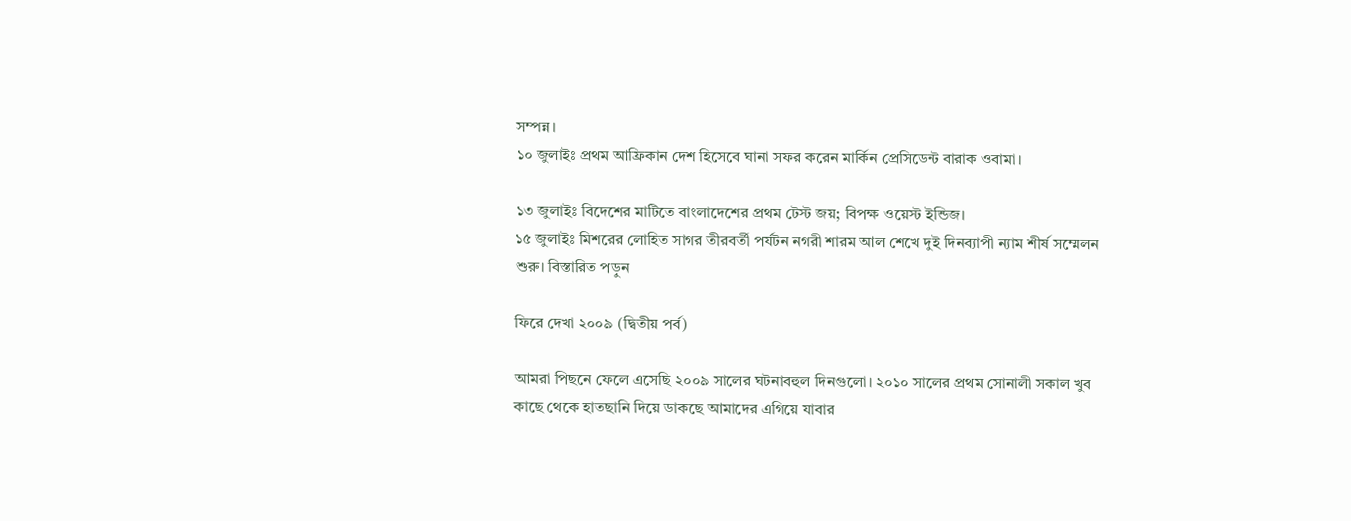সম্পন্ন।
১০ জুলাইঃ প্রথম আফ্রিকান দেশ হিসেবে ঘানা সফর করেন মার্কিন প্রেসিডেন্ট বারাক ওবামা।

১৩ জুলাইঃ বিদেশের মাটিতে বাংলাদেশের প্রথম টেস্ট জয়; বিপক্ষ ওয়েস্ট ইন্ডিজ।
১৫ জুলাইঃ মিশরের লোহিত সাগর তীরবর্তী পর্যটন নগরী শারম আল শেখে দুই দিনব্যাপী ন্যাম শীর্ষ সম্মেলন শুরু। বিস্তারিত পড়ুন

ফিরে দেখা ২০০৯ (দ্বিতীয় পর্ব)

আমরা পিছনে ফেলে এসেছি ২০০৯ সালের ঘটনাবহুল দিনগুলো। ২০১০ সালের প্রথম সোনালী সকাল খুব কাছে থেকে হাতছানি দিয়ে ডাকছে আমাদের এগিয়ে যাবার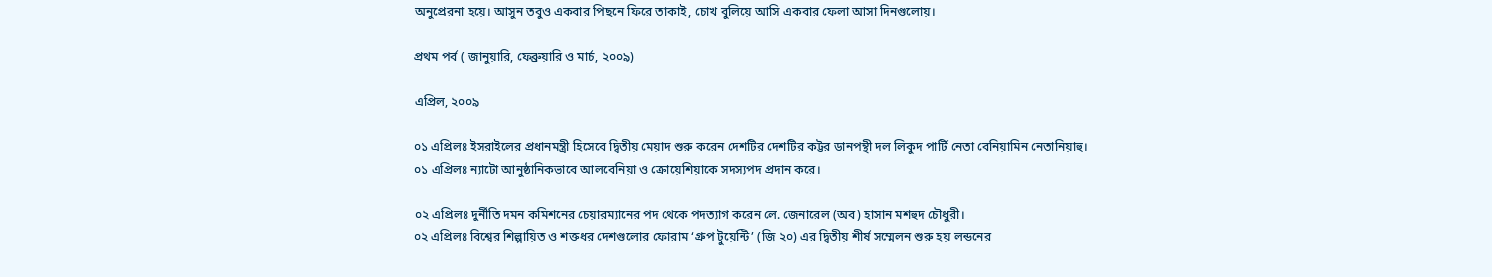অনুপ্রেরনা হয়ে। আসুন তবুও একবার পিছনে ফিরে তাকাই, চোখ বুলিয়ে আসি একবার ফেলা আসা দিনগুলোয়।

প্রথম পর্ব ( জানুয়ারি, ফেব্রুয়ারি ও মার্চ, ২০০৯)

এপ্রিল, ২০০৯

০১ এপ্রিলঃ ইসরাইলের প্রধানমন্ত্রী হিসেবে দ্বিতীয় মেয়াদ শুরু করেন দেশটির দেশটির কট্টর ডানপন্থী দল লিকুদ পার্টি নেতা বেনিয়ামিন নেতানিয়াহু।
০১ এপ্রিলঃ ন্যাটো আনুষ্ঠানিকভাবে আলবেনিয়া ও ক্রোয়েশিয়াকে সদস্যপদ প্রদান করে।

০২ এপ্রিলঃ দুর্নীতি দমন কমিশনের চেয়ারম্যানের পদ থেকে পদত্যাগ করেন লে. জেনারেল (অব) হাসান মশহুদ চৌধুরী।
০২ এপ্রিলঃ বিশ্বের শিল্পায়িত ও শক্তধর দেশগুলোর ফোরাম ‘গ্রুপ টুয়েন্টি’ (জি ২০) এর দ্বিতীয় শীর্ষ সম্মেলন শুরু হয় লন্ডনের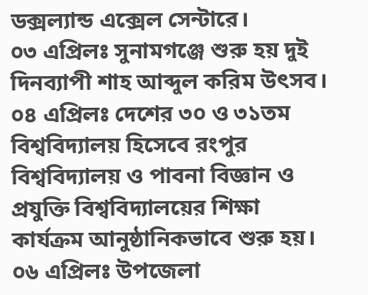ডক্সল্যান্ড এক্সেল সেন্টারে।
০৩ এপ্রিলঃ সুনামগঞ্জে শুরু হয় দুই দিনব্যাপী শাহ আব্দুল করিম উৎসব।
০৪ এপ্রিলঃ দেশের ৩০ ও ৩১তম বিশ্ববিদ্যালয় হিসেবে রংপুর বিশ্ববিদ্যালয় ও পাবনা বিজ্ঞান ও প্রযুক্তি বিশ্ববিদ্যালয়ের শিক্ষা কার্যক্রম আনুষ্ঠানিকভাবে শুরু হয়।
০৬ এপ্রিলঃ উপজেলা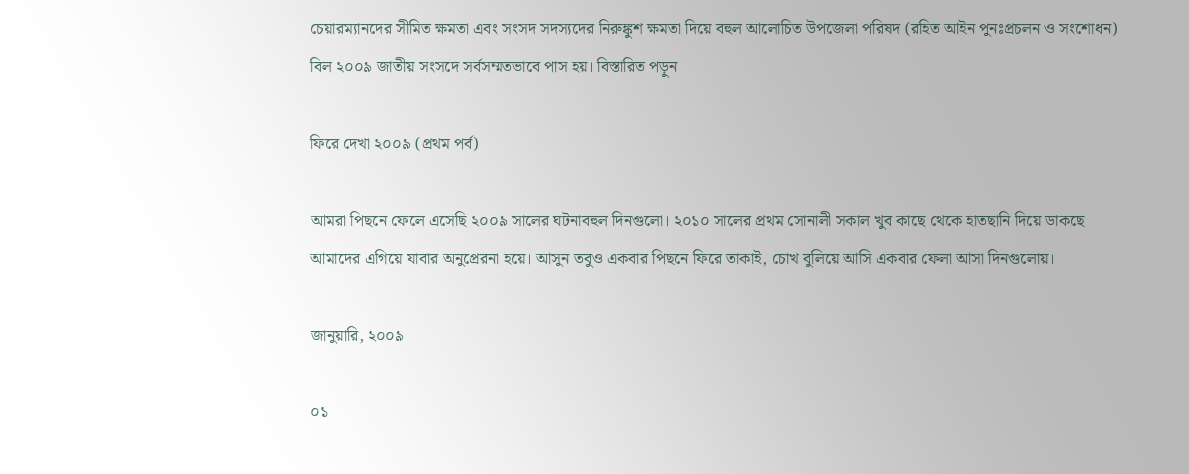চেয়ারম্যানদের সীমিত ক্ষমতা এবং সংসদ সদস্যদের নিরুঙ্কুশ ক্ষমতা দিয়ে বহুল আলোচিত উপজেলা পরিষদ (রহিত আইন পুনঃপ্রচলন ও সংশোধন) বিল ২০০৯ জাতীয় সংসদে সর্বসম্মতভাবে পাস হয়। বিস্তারিত পড়ুন

ফিরে দেখা ২০০৯ (প্রথম পর্ব)

আমরা পিছনে ফেলে এসেছি ২০০৯ সালের ঘটনাবহুল দিনগুলো। ২০১০ সালের প্রথম সোনালী সকাল খুব কাছে থেকে হাতছানি দিয়ে ডাকছে আমাদের এগিয়ে যাবার অনুপ্রেরনা হয়ে। আসুন তবুও একবার পিছনে ফিরে তাকাই, চোখ বুলিয়ে আসি একবার ফেলা আসা দিনগুলোয়।

জানুয়ারি, ২০০৯

০১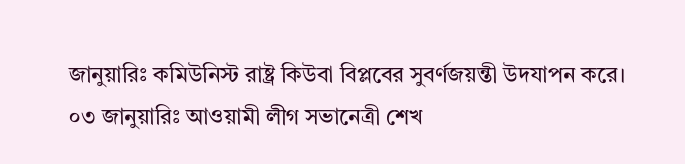জানুয়ারিঃ কমিউনিস্ট রাষ্ট্র কিউবা বিপ্লবের সুবর্ণজয়ন্তী উদযাপন করে।
০৩ জানুয়ারিঃ আওয়ামী লীগ সভানেত্রী শেখ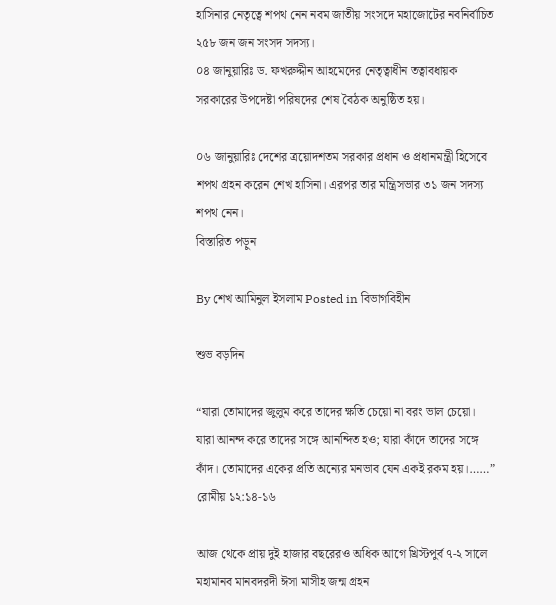হাসিনার নেতৃত্বে শপথ নেন নবম জাতীয় সংসদে মহাজোটের নবনির্বাচিত ২৫৮ জন জন সংসদ সদস্য।
০৪ জানুয়ারিঃ ড. ফখরুদ্দীন আহমেদের নেতৃত্বাধীন তত্বাবধায়ক সরকারের উপদেষ্টা পরিষদের শেষ বৈঠক অনুষ্ঠিত হয়।

০৬ জানুয়ারিঃ দেশের ত্রয়োদশতম সরকার প্রধান ও প্রধানমন্ত্রী হিসেবে শপথ গ্রহন করেন শেখ হাসিনা। এরপর তার মন্ত্রিসভার ৩১ জন সদস্য শপথ নেন।
বিস্তারিত পড়ুন

By শেখ আমিনুল ইসলাম Posted in বিভাগবিহীন

শুভ বড়দিন

“যারা তোমাদের জুলুম করে তাদের ক্ষতি চেয়ো না বরং ভাল চেয়ো। যারা আনন্দ করে তাদের সঙ্গে আনন্দিত হও; যারা কাঁদে তাদের সঙ্গে কাঁদ। তোমাদের একের প্রতি অন্যের মনভাব যেন একই রকম হয়।……” রোমীয় ১২:১৪-১৬

আজ থেকে প্রায় দুই হাজার বছরেরও অধিক আগে খ্রিস্টপুর্ব ৭-২ সালে মহামানব মানবদরদী ঈসা মাসীহ জন্ম গ্রহন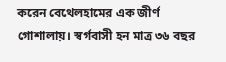করেন বেথেলহামের এক জীর্ণ গোশালায়। স্বর্গবাসী হন মাত্র ৩৬ বছর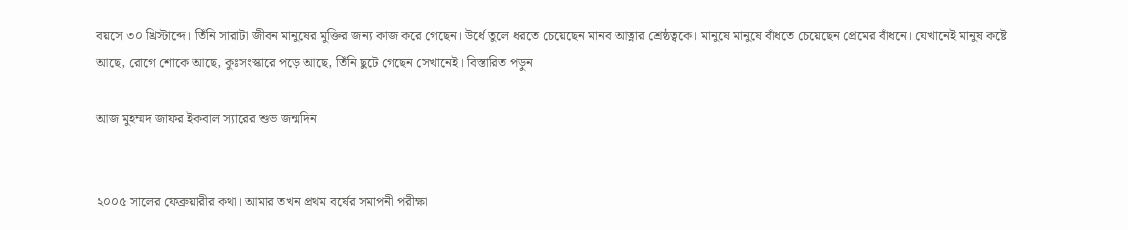বয়সে ৩০ খ্রিস্টাব্দে। তিঁনি সারাটা জীবন মানুষের মুক্তির জন্য কাজ করে গেছেন। উর্ধে তুলে ধরতে চেয়েছেন মানব আত্নার শ্রেষ্ঠত্বকে। মানুষে মানুষে বাঁধতে চেয়েছেন প্রেমের বাঁধনে। যেখানেই মানুষ কষ্টে আছে, রোগে শোকে আছে, কুঃসংস্কারে পড়ে আছে, তিঁনি ছুটে গেছেন সেখানেই। বিস্তারিত পড়ুন

আজ মুহম্মদ জাফর ইকবাল স্যারের শুভ জন্মদিন


২০০৫ সালের ফেব্রুয়ারীর কথা। আমার তখন প্রথম বর্ষের সমাপনী পরীক্ষা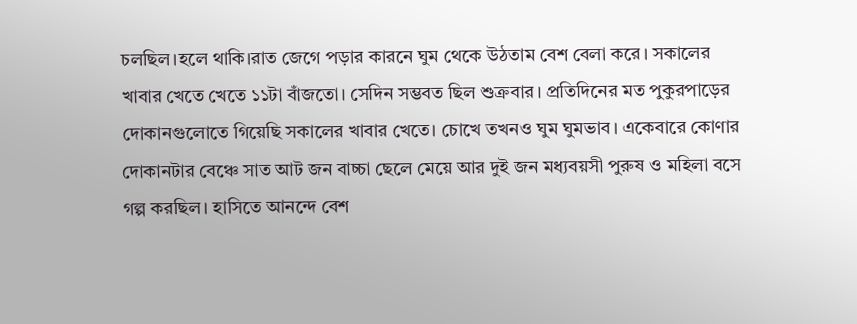চলছিল।হলে থাকি।রাত জেগে পড়ার কারনে ঘুম থেকে উঠতাম বেশ বেলা করে। সকালের খাবার খেতে খেতে ১১টা বাঁজতো। সেদিন সম্ভবত ছিল শুক্রবার। প্রতিদিনের মত পুকুরপাড়ের দোকানগুলোতে গিয়েছি সকালের খাবার খেতে। চোখে তখনও ঘুম ঘুমভাব। একেবারে কোণার দোকানটার বেঞ্চে সাত আট জন বাচ্চা ছেলে মেয়ে আর দুই জন মধ্যবয়সী পুরুষ ও মহিলা বসে গল্প করছিল। হাসিতে আনন্দে বেশ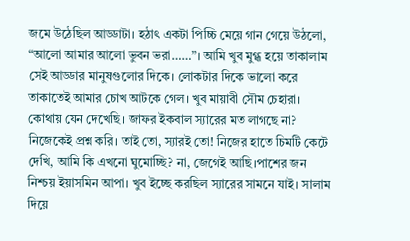জমে উঠেছিল আড্ডাটা। হঠাৎ একটা পিচ্চি মেয়ে গান গেয়ে উঠলো, “আলো আমার আলো ভুবন ভরা……”। আমি খুব মুগ্ধ হয়ে তাকালাম সেই আড্ডার মানুষগুলোর দিকে। লোকটার দিকে ভালো করে তাকাতেই আমার চোখ আটকে গেল। খুব মায়াবী সৌম চেহারা। কোথায় যেন দেখেছি। জাফর ইকবাল স্যারের মত লাগছে না? নিজেকেই প্রশ্ন করি। তাই তো, স্যারই তো! নিজের হাতে চিমটি কেটে দেখি, আমি কি এখনো ঘুমোচ্ছি? না, জেগেই আছি।পাশের জন নিশ্চয় ইয়াসমিন আপা। খুব ইচ্ছে করছিল স্যারের সামনে যাই। সালাম দিয়ে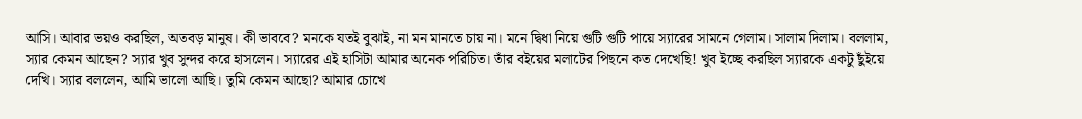আসি। আবার ভয়ও করছিল, অতবড় মানুষ। কী ভাববে? মনকে যতই বুঝাই, না মন মানতে চায় না। মনে দ্বিধা নিয়ে গুটি গুটি পায়ে স্যারের সামনে গেলাম। সালাম দিলাম। বললাম, স্যার কেমন আছেন? স্যার খুব সুন্দর করে হাসলেন। স্যারের এই হাসিটা আমার অনেক পরিচিত। তাঁর বইয়ের মলাটের পিছনে কত দেখেছি! খুব ইচ্ছে করছিল স্যারকে একটু ছুঁইয়ে দেখি। স্যার বললেন, আমি ভালো আছি। তুমি কেমন আছো? আমার চোখে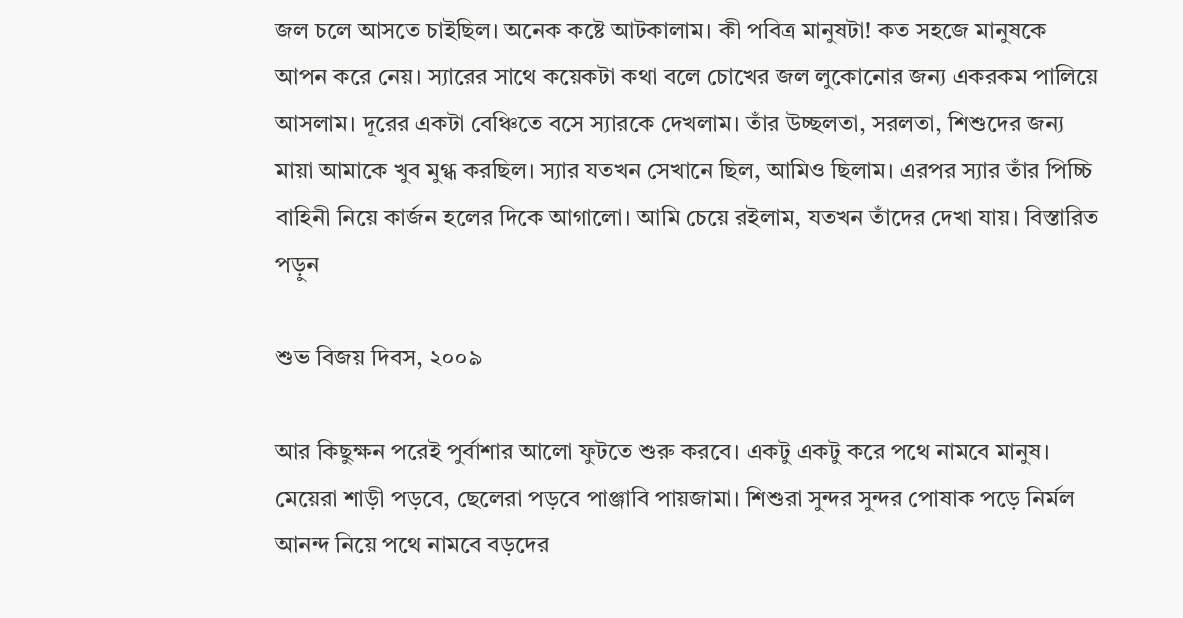জল চলে আসতে চাইছিল। অনেক কষ্টে আটকালাম। কী পবিত্র মানুষটা! কত সহজে মানুষকে আপন করে নেয়। স্যারের সাথে কয়েকটা কথা বলে চোখের জল লুকোনোর জন্য একরকম পালিয়ে আসলাম। দূরের একটা বেঞ্চিতে বসে স্যারকে দেখলাম। তাঁর উচ্ছলতা, সরলতা, শিশুদের জন্য মায়া আমাকে খুব মুগ্ধ করছিল। স্যার যতখন সেখানে ছিল, আমিও ছিলাম। এরপর স্যার তাঁর পিচ্চি বাহিনী নিয়ে কার্জন হলের দিকে আগালো। আমি চেয়ে রইলাম, যতখন তাঁদের দেখা যায়। বিস্তারিত পড়ুন

শুভ বিজয় দিবস, ২০০৯

আর কিছুক্ষন পরেই পুর্বাশার আলো ফুটতে শুরু করবে। একটু একটু করে পথে নামবে মানুষ। মেয়েরা শাড়ী পড়বে, ছেলেরা পড়বে পাঞ্জাবি পায়জামা। শিশুরা সুন্দর সুন্দর পোষাক পড়ে নির্মল আনন্দ নিয়ে পথে নামবে বড়দের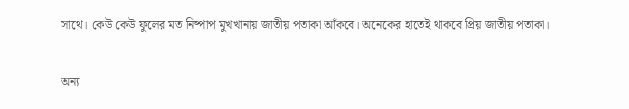সাথে। কেউ কেউ ফুলের মত নিষ্পাপ মুখখানায় জাতীয় পতাকা আঁকবে। অনেকের হাতেই থাকবে প্রিয় জাতীয় পতাকা।

অন্য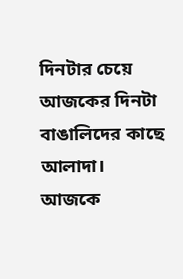দিনটার চেয়ে আজকের দিনটা বাঙালিদের কাছে আলাদা। আজকে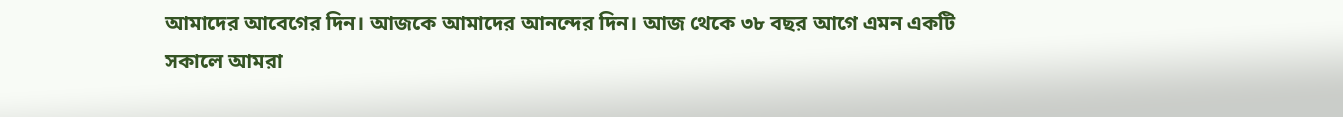আমাদের আবেগের দিন। আজকে আমাদের আনন্দের দিন। আজ থেকে ৩৮ বছর আগে এমন একটি সকালে আমরা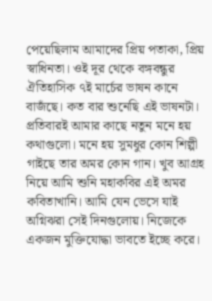পেয়েছিলাম আমাদের প্রিয় পতাকা, প্রিয় স্বাধিনতা। ওই দূর থেকে বঙ্গবন্ধুর ঐতিহাসিক ৭ই মার্চের ভাষন কানে বাজঁছে। কত বার শুনেছি এই ভাষনটা। প্রতিবারই আমার কাছে নতুন মনে হয় কথাগুলো। মনে হয় সুমধুর কোন শিল্পী গাইছে তার অমর কোন গান। খুব আগ্রহ নিয়ে আমি শুনি মহাকবির এই অমর কবিতাখানি। আমি যেন ভেসে যাই অগ্নিঝরা সেই দিনগুলোয়। নিজেকে একজন মুক্তিযোদ্ধা ভাবতে ইচ্ছে করে।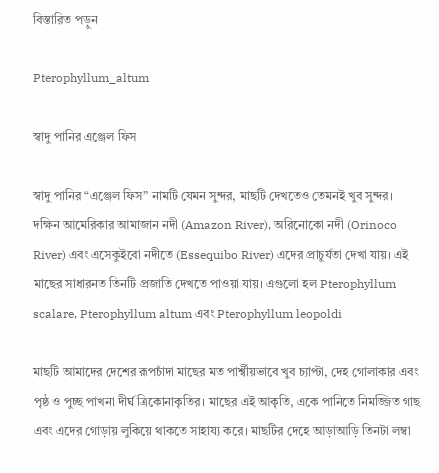বিস্তারিত পড়ুন

Pterophyllum_altum

স্বাদু পানির এঞ্জেল ফিস

স্বাদু পানির “এঞ্জেল ফিস” নামটি যেমন সুন্দর, মাছটি দেখতেও তেমনই খুব সুন্দর। দক্ষিন আমেরিকার আমাজান নদী (Amazon River), অরিনোকো নদী (Orinoco River) এবং এসেকুইবো নদীতে (Essequibo River) এদের প্রাচুর্যতা দেখা যায়। এই মাছের সাধারনত তিনটি প্রজাতি দেখতে পাওয়া যায়। এগুলো হল Pterophyllum scalare, Pterophyllum altum এবং Pterophyllum leopoldi

মাছটি আমাদের দেশের রূপচাঁদা মাছের মত পার্শ্বীয়ভাবে খুব চ্যাপ্টা, দেহ গোলাকার এবং পৃষ্ঠ ও পুচ্ছ পাখনা দীর্ঘ ত্রিকোনাকৃতির। মাছের এই আকৃতি, একে পানিতে নিমজ্জিত গাছ এবং এদের গোড়ায় লুকিয়ে থাকতে সাহায্য করে। মাছটির দেহে আড়াআড়ি তিনটা লম্বা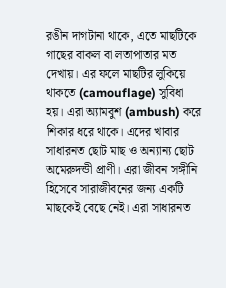রঙীন দাগটানা থাকে, এতে মাছটিকে গাছের বাকল বা লতাপাতার মত দেখায়। এর ফলে মাছটির লুকিয়ে থাকতে (camouflage) সুবিধা হয়। এরা অ্যামবুশ (ambush) করে শিকার ধরে থাকে। এদের খাবার সাধারনত ছোট মাছ ও অন্যান্য ছোট অমেরুদন্ডী প্রাণী। এরা জীবন সঙ্গীনি হিসেবে সারাজীবনের জন্য একটি মাছকেই বেছে নেই। এরা সাধারনত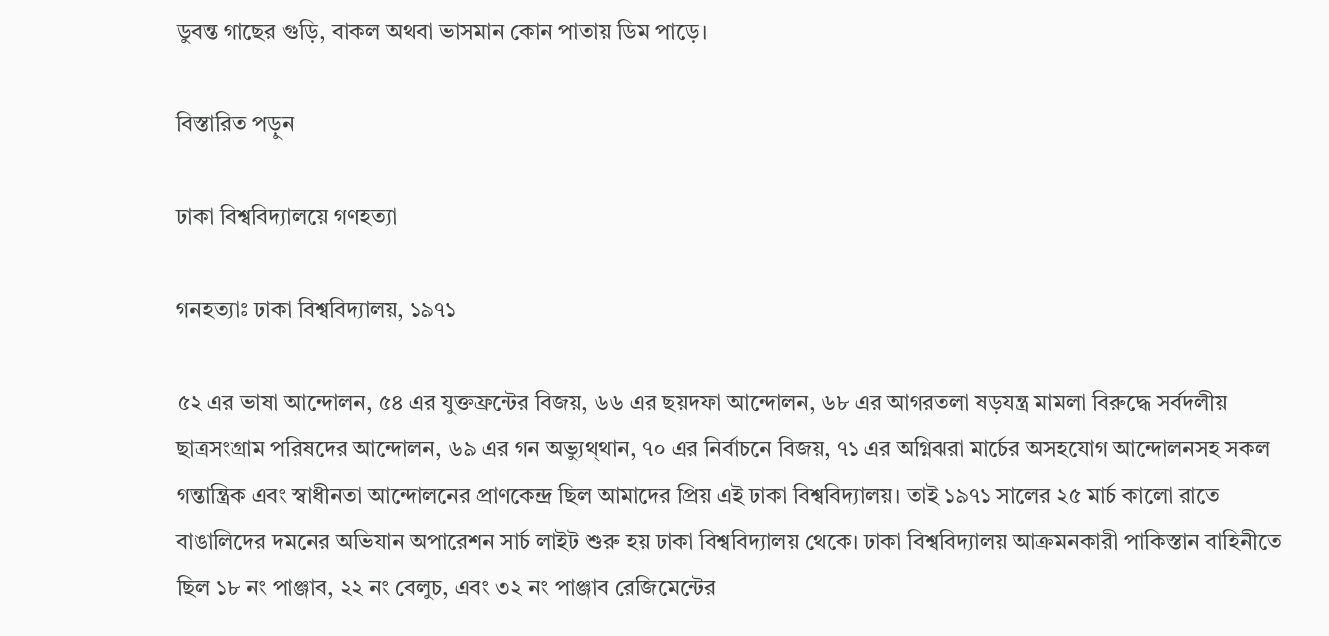ডুবন্ত গাছের গুড়ি, বাকল অথবা ভাসমান কোন পাতায় ডিম পাড়ে।

বিস্তারিত পড়ুন

ঢাকা বিশ্ববিদ্যালয়ে গণহত্যা

গনহত্যাঃ ঢাকা বিশ্ববিদ্যালয়, ১৯৭১

৫২ এর ভাষা আন্দোলন, ৫৪ এর যুক্তফ্রন্টের বিজয়, ৬৬ এর ছয়দফা আন্দোলন, ৬৮ এর আগরতলা ষড়যন্ত্র মামলা বিরুদ্ধে সর্বদলীয় ছাত্রসংগ্রাম পরিষদের আন্দোলন, ৬৯ এর গন অভ্যুথ্থান, ৭০ এর নির্বাচনে বিজয়, ৭১ এর অগ্নিঝরা মার্চের অসহযোগ আন্দোলনসহ সকল গন্তান্ত্রিক এবং স্বাধীনতা আন্দোলনের প্রাণকেন্দ্র ছিল আমাদের প্রিয় এই ঢাকা বিশ্ববিদ্যালয়। তাই ১৯৭১ সালের ২৫ মার্চ কালো রাতে বাঙালিদের দমনের অভিযান অপারেশন সার্চ লাইট শুরু হয় ঢাকা বিশ্ববিদ্যালয় থেকে। ঢাকা বিশ্ববিদ্যালয় আক্রমনকারী পাকিস্তান বাহিনীতে ছিল ১৮ নং পাঞ্জাব, ২২ নং বেলুচ, এবং ৩২ নং পাঞ্জাব রেজিমেন্টের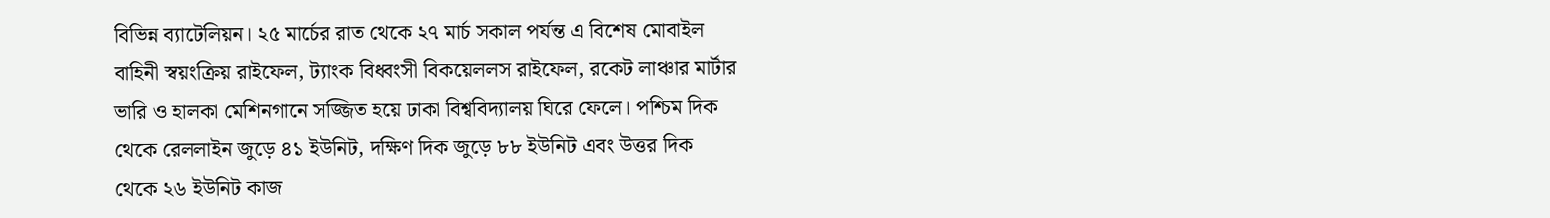বিভিন্ন ব্যাটেলিয়ন। ২৫ মার্চের রাত থেকে ২৭ মার্চ সকাল পর্যন্ত এ বিশেষ মোবাইল বাহিনী স্বয়ংক্রিয় রাইফেল, ট্যাংক বিধ্বংসী বিকয়েললস রাইফেল, রকেট লাঞ্চার মার্টার ভারি ও হালকা মেশিনগানে সজ্জিত হয়ে ঢাকা বিশ্ববিদ্যালয় ঘিরে ফেলে। পশ্চিম দিক থেকে রেললাইন জুড়ে ৪১ ইউনিট, দক্ষিণ দিক জুড়ে ৮৮ ইউনিট এবং উত্তর দিক থেকে ২৬ ইউনিট কাজ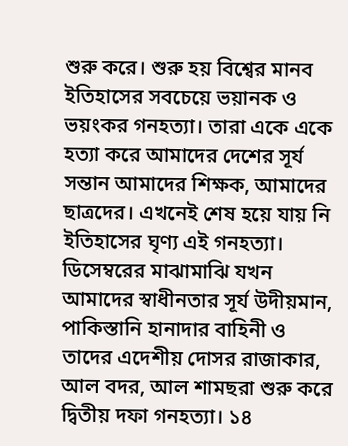শুরু করে। শুরু হয় বিশ্বের মানব ইতিহাসের সবচেয়ে ভয়ানক ও ভয়ংকর গনহত্যা। তারা একে একে হত্যা করে আমাদের দেশের সূর্য সন্তান আমাদের শিক্ষক, আমাদের ছাত্রদের। এখনেই শেষ হয়ে যায় নি ইতিহাসের ঘৃণ্য এই গনহত্যা। ডিসেম্বরের মাঝামাঝি যখন আমাদের স্বাধীনতার সূর্য উদীয়মান, পাকিস্তানি হানাদার বাহিনী ও তাদের এদেশীয় দোসর রাজাকার, আল বদর, আল শামছরা শুরু করে দ্বিতীয় দফা গনহত্যা। ১৪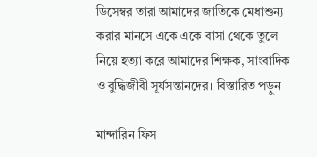ডিসেম্বর তারা আমাদের জাতিকে মেধাশুন্য করার মানসে একে একে বাসা থেকে তুলে নিয়ে হত্যা করে আমাদের শিক্ষক, সাংবাদিক ও বুদ্ধিজীবী সূর্যসন্তানদের। বিস্তারিত পড়ুন

মান্দারিন ফিস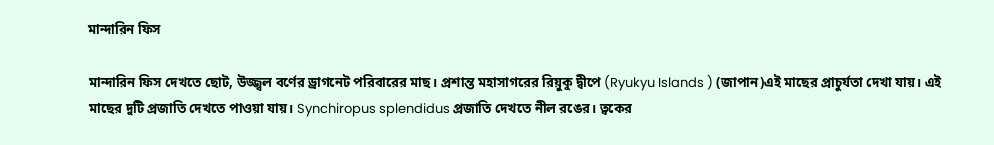মান্দারিন ফিস

মান্দারিন ফিস দেখতে ছোট, উজ্জ্বল বর্ণের ড্রাগনেট পরিবারের মাছ। প্রশান্ত মহাসাগরের রিয়ুকু দ্বীপে (Ryukyu Islands ) (জাপান)এই মাছের প্রাচুর্যতা দেখা যায়। এই মাছের দুটি প্রজাতি দেখতে পাওয়া যায়। Synchiropus splendidus প্রজাতি দেখতে নীল রঙের। ত্বকের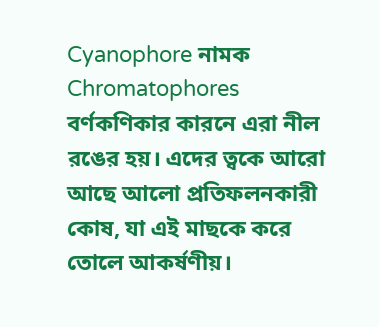Cyanophore নামক Chromatophores  বর্ণকণিকার কারনে এরা নীল রঙের হয়। এদের ত্বকে আরো আছে আলো প্রতিফলনকারী কোষ, যা এই মাছকে করে তোলে আকর্ষণীয়।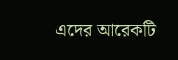এদের আরেকটি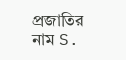প্রজাতির নাম S.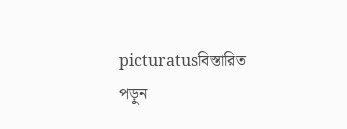picturatusবিস্তারিত পড়ুন